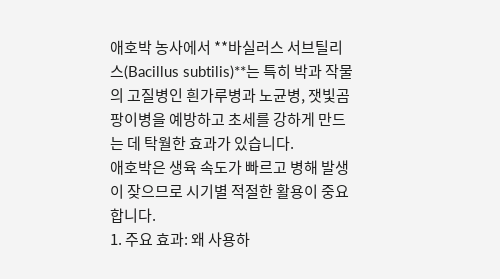애호박 농사에서 **바실러스 서브틸리스(Bacillus subtilis)**는 특히 박과 작물의 고질병인 흰가루병과 노균병, 잿빛곰팡이병을 예방하고 초세를 강하게 만드는 데 탁월한 효과가 있습니다.
애호박은 생육 속도가 빠르고 병해 발생이 잦으므로 시기별 적절한 활용이 중요합니다.
1. 주요 효과: 왜 사용하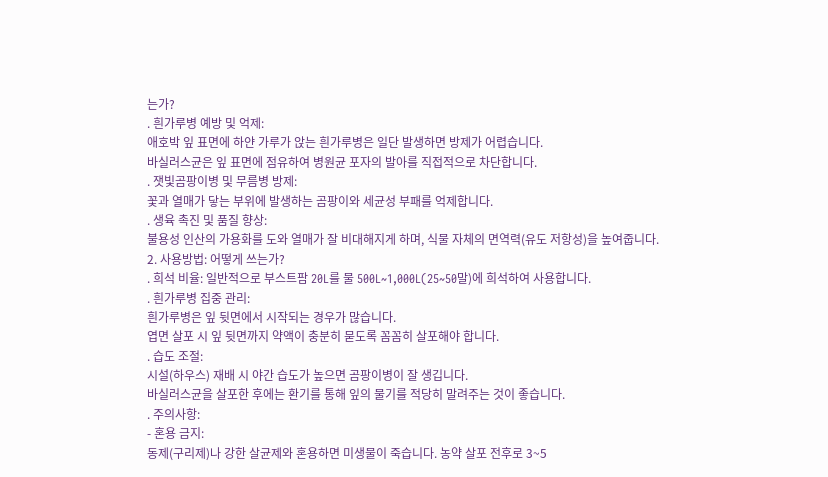는가?
. 흰가루병 예방 및 억제:
애호박 잎 표면에 하얀 가루가 앉는 흰가루병은 일단 발생하면 방제가 어렵습니다.
바실러스균은 잎 표면에 점유하여 병원균 포자의 발아를 직접적으로 차단합니다.
. 잿빛곰팡이병 및 무름병 방제:
꽃과 열매가 닿는 부위에 발생하는 곰팡이와 세균성 부패를 억제합니다.
. 생육 촉진 및 품질 향상:
불용성 인산의 가용화를 도와 열매가 잘 비대해지게 하며, 식물 자체의 면역력(유도 저항성)을 높여줍니다.
2. 사용방법: 어떻게 쓰는가?
. 희석 비율: 일반적으로 부스트팜 20L를 물 500L~1,000L(25~50말)에 희석하여 사용합니다.
. 흰가루병 집중 관리:
흰가루병은 잎 뒷면에서 시작되는 경우가 많습니다.
엽면 살포 시 잎 뒷면까지 약액이 충분히 묻도록 꼼꼼히 살포해야 합니다.
. 습도 조절:
시설(하우스) 재배 시 야간 습도가 높으면 곰팡이병이 잘 생깁니다.
바실러스균을 살포한 후에는 환기를 통해 잎의 물기를 적당히 말려주는 것이 좋습니다.
. 주의사항:
- 혼용 금지:
동제(구리제)나 강한 살균제와 혼용하면 미생물이 죽습니다. 농약 살포 전후로 3~5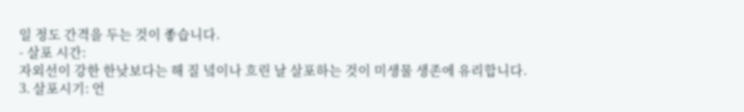일 정도 간격을 두는 것이 좋습니다.
- 살포 시간:
자외선이 강한 한낮보다는 해 질 녘이나 흐린 날 살포하는 것이 미생물 생존에 유리합니다.
3. 살포시기: 언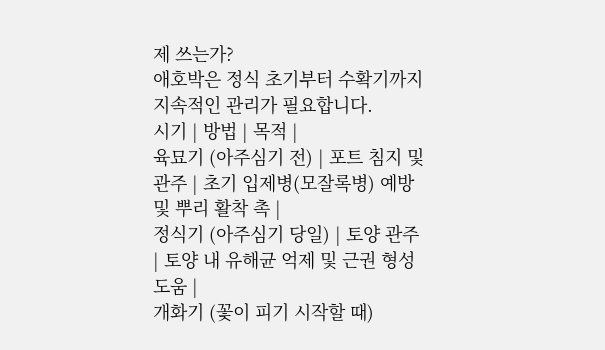제 쓰는가?
애호박은 정식 초기부터 수확기까지 지속적인 관리가 필요합니다.
시기 | 방법 | 목적 |
육묘기 (아주심기 전) | 포트 침지 및 관주 | 초기 입제병(모잘록병) 예방 및 뿌리 활착 촉 |
정식기 (아주심기 당일) | 토양 관주 | 토양 내 유해균 억제 및 근권 형성 도움 |
개화기 (꽃이 피기 시작할 때)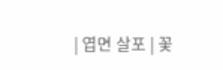| 엽면 살포 | 꽃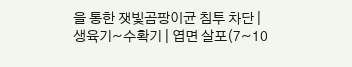을 통한 잿빛곰팡이균 침투 차단 |
생육기~수확기 | 엽면 살포(7~10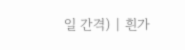일 간격) | 흰가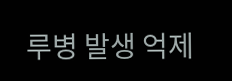루병 발생 억제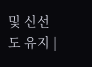및 신선도 유지 |